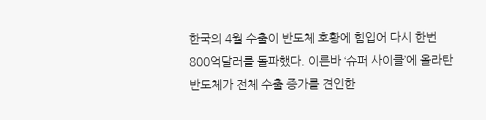한국의 4월 수출이 반도체 호황에 힘입어 다시 한번 800억달러를 돌파했다. 이른바 ‘슈퍼 사이클’에 올라탄 반도체가 전체 수출 증가를 견인한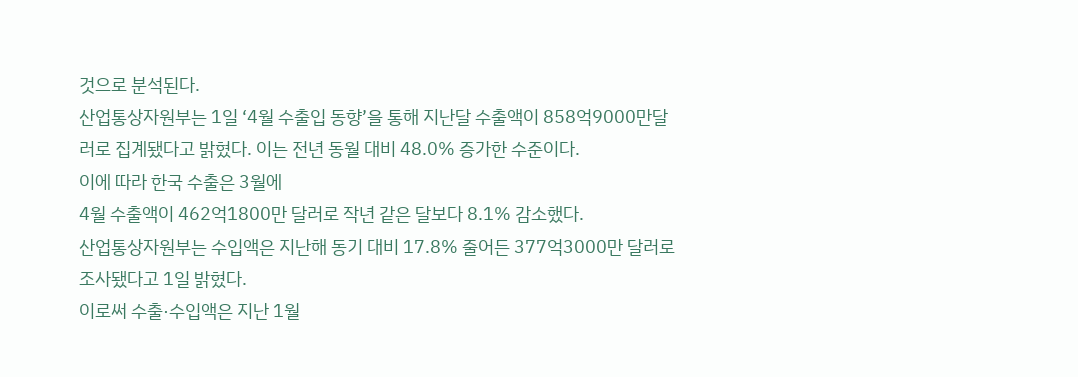것으로 분석된다.
산업통상자원부는 1일 ‘4월 수출입 동향’을 통해 지난달 수출액이 858억9000만달러로 집계됐다고 밝혔다. 이는 전년 동월 대비 48.0% 증가한 수준이다.
이에 따라 한국 수출은 3월에
4월 수출액이 462억1800만 달러로 작년 같은 달보다 8.1% 감소했다.
산업통상자원부는 수입액은 지난해 동기 대비 17.8% 줄어든 377억3000만 달러로 조사됐다고 1일 밝혔다.
이로써 수출·수입액은 지난 1월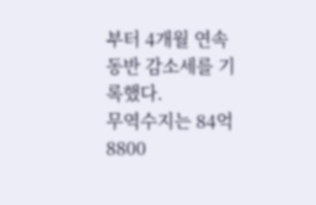부터 4개월 연속 동반 감소세를 기록했다.
무역수지는 84억8800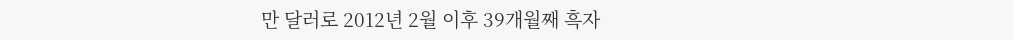만 달러로 2012년 2월 이후 39개월째 흑자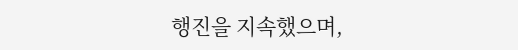행진을 지속했으며,